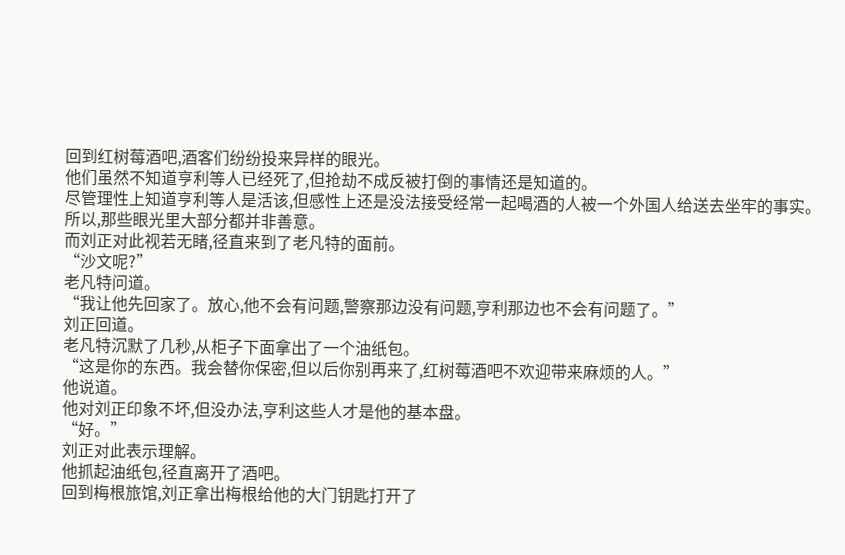回到红树莓酒吧,酒客们纷纷投来异样的眼光。
他们虽然不知道亨利等人已经死了,但抢劫不成反被打倒的事情还是知道的。
尽管理性上知道亨利等人是活该,但感性上还是没法接受经常一起喝酒的人被一个外国人给送去坐牢的事实。
所以,那些眼光里大部分都并非善意。
而刘正对此视若无睹,径直来到了老凡特的面前。
“沙文呢?”
老凡特问道。
“我让他先回家了。放心,他不会有问题,警察那边没有问题,亨利那边也不会有问题了。”
刘正回道。
老凡特沉默了几秒,从柜子下面拿出了一个油纸包。
“这是你的东西。我会替你保密,但以后你别再来了,红树莓酒吧不欢迎带来麻烦的人。”
他说道。
他对刘正印象不坏,但没办法,亨利这些人才是他的基本盘。
“好。”
刘正对此表示理解。
他抓起油纸包,径直离开了酒吧。
回到梅根旅馆,刘正拿出梅根给他的大门钥匙打开了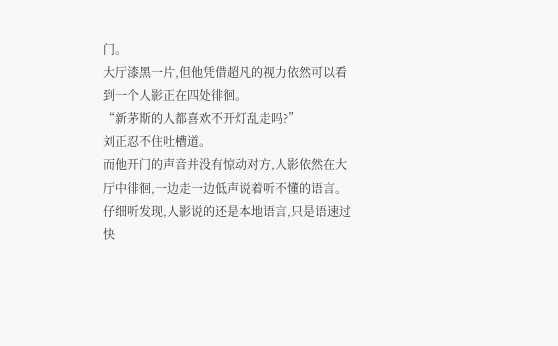门。
大厅漆黑一片,但他凭借超凡的视力依然可以看到一个人影正在四处徘徊。
“新茅斯的人都喜欢不开灯乱走吗?”
刘正忍不住吐槽道。
而他开门的声音并没有惊动对方,人影依然在大厅中徘徊,一边走一边低声说着听不懂的语言。
仔细听发现,人影说的还是本地语言,只是语速过快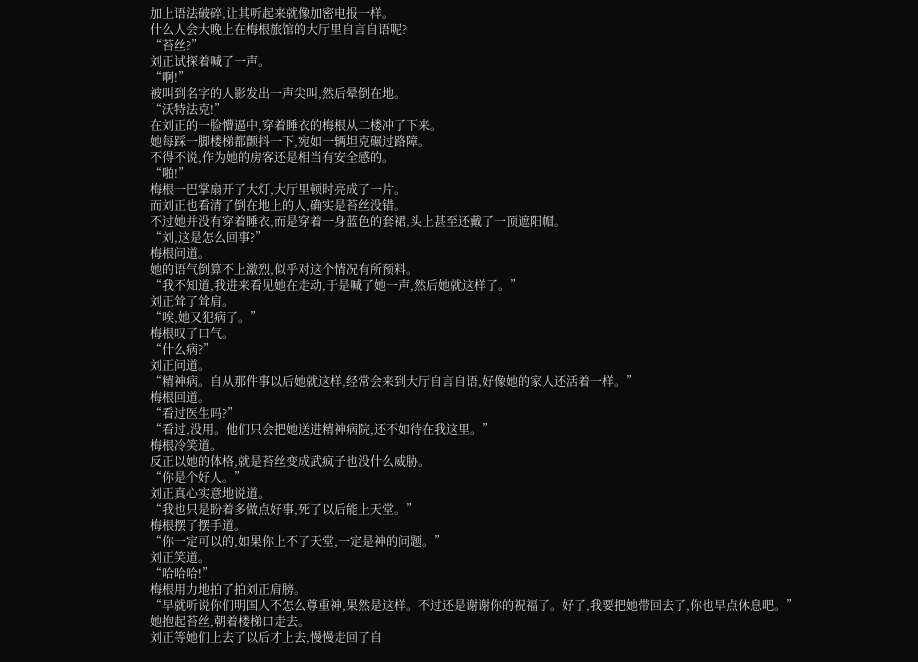加上语法破碎,让其听起来就像加密电报一样。
什么人会大晚上在梅根旅馆的大厅里自言自语呢?
“苔丝?”
刘正试探着喊了一声。
“啊!”
被叫到名字的人影发出一声尖叫,然后晕倒在地。
“沃特法克!”
在刘正的一脸懵逼中,穿着睡衣的梅根从二楼冲了下来。
她每踩一脚楼梯都颤抖一下,宛如一辆坦克碾过路障。
不得不说,作为她的房客还是相当有安全感的。
“啪!”
梅根一巴掌扇开了大灯,大厅里顿时亮成了一片。
而刘正也看清了倒在地上的人,确实是苔丝没错。
不过她并没有穿着睡衣,而是穿着一身蓝色的套裙,头上甚至还戴了一顶遮阳帽。
“刘,这是怎么回事?”
梅根问道。
她的语气倒算不上激烈,似乎对这个情况有所预料。
“我不知道,我进来看见她在走动,于是喊了她一声,然后她就这样了。”
刘正耸了耸肩。
“唉,她又犯病了。”
梅根叹了口气。
“什么病?”
刘正问道。
“精神病。自从那件事以后她就这样,经常会来到大厅自言自语,好像她的家人还活着一样。”
梅根回道。
“看过医生吗?”
“看过,没用。他们只会把她送进精神病院,还不如待在我这里。”
梅根冷笑道。
反正以她的体格,就是苔丝变成武疯子也没什么威胁。
“你是个好人。”
刘正真心实意地说道。
“我也只是盼着多做点好事,死了以后能上天堂。”
梅根摆了摆手道。
“你一定可以的,如果你上不了天堂,一定是神的问题。”
刘正笑道。
“哈哈哈!”
梅根用力地拍了拍刘正肩膀。
“早就听说你们明国人不怎么尊重神,果然是这样。不过还是谢谢你的祝福了。好了,我要把她带回去了,你也早点休息吧。”
她抱起苔丝,朝着楼梯口走去。
刘正等她们上去了以后才上去,慢慢走回了自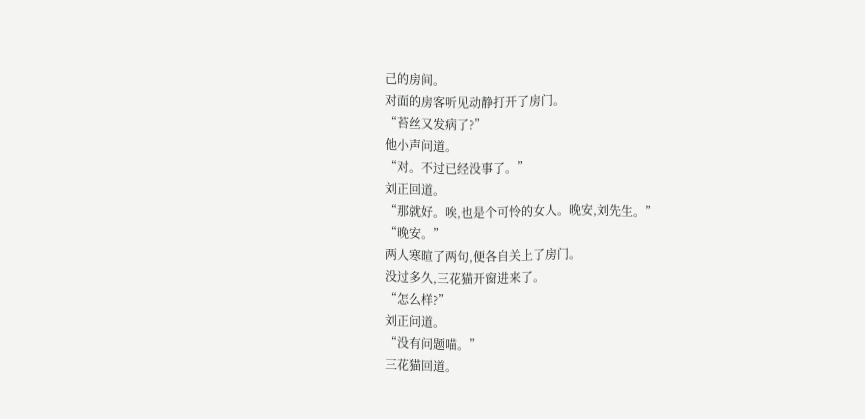己的房间。
对面的房客听见动静打开了房门。
“苔丝又发病了?”
他小声问道。
“对。不过已经没事了。”
刘正回道。
“那就好。唉,也是个可怜的女人。晚安,刘先生。”
“晚安。”
两人寒暄了两句,便各自关上了房门。
没过多久,三花猫开窗进来了。
“怎么样?”
刘正问道。
“没有问题喵。”
三花猫回道。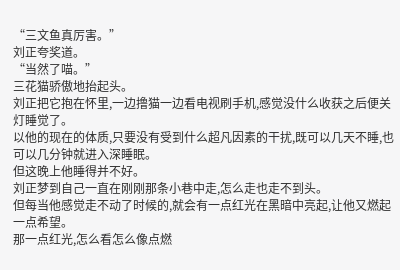“三文鱼真厉害。”
刘正夸奖道。
“当然了喵。”
三花猫骄傲地抬起头。
刘正把它抱在怀里,一边撸猫一边看电视刷手机,感觉没什么收获之后便关灯睡觉了。
以他的现在的体质,只要没有受到什么超凡因素的干扰,既可以几天不睡,也可以几分钟就进入深睡眠。
但这晚上他睡得并不好。
刘正梦到自己一直在刚刚那条小巷中走,怎么走也走不到头。
但每当他感觉走不动了时候的,就会有一点红光在黑暗中亮起,让他又燃起一点希望。
那一点红光,怎么看怎么像点燃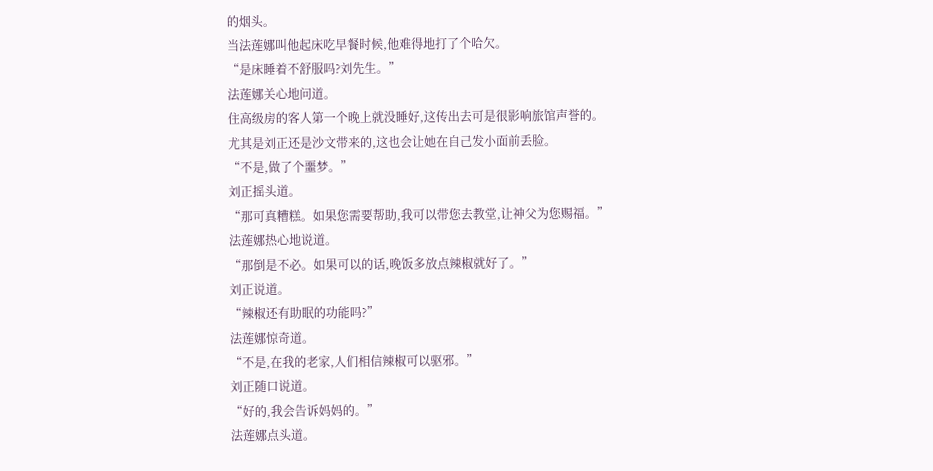的烟头。
当法莲娜叫他起床吃早餐时候,他难得地打了个哈欠。
“是床睡着不舒服吗?刘先生。”
法莲娜关心地问道。
住高级房的客人第一个晚上就没睡好,这传出去可是很影响旅馆声誉的。
尤其是刘正还是沙文带来的,这也会让她在自己发小面前丢脸。
“不是,做了个噩梦。”
刘正摇头道。
“那可真糟糕。如果您需要帮助,我可以带您去教堂,让神父为您赐福。”
法莲娜热心地说道。
“那倒是不必。如果可以的话,晚饭多放点辣椒就好了。”
刘正说道。
“辣椒还有助眠的功能吗?”
法莲娜惊奇道。
“不是,在我的老家,人们相信辣椒可以驱邪。”
刘正随口说道。
“好的,我会告诉妈妈的。”
法莲娜点头道。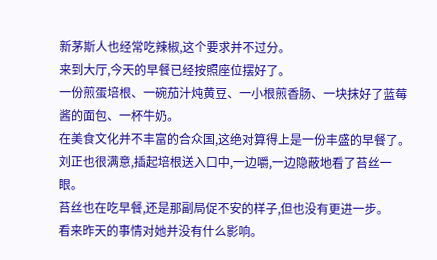新茅斯人也经常吃辣椒,这个要求并不过分。
来到大厅,今天的早餐已经按照座位摆好了。
一份煎蛋培根、一碗茄汁炖黄豆、一小根煎香肠、一块抹好了蓝莓酱的面包、一杯牛奶。
在美食文化并不丰富的合众国,这绝对算得上是一份丰盛的早餐了。
刘正也很满意,插起培根送入口中,一边嚼,一边隐蔽地看了苔丝一眼。
苔丝也在吃早餐,还是那副局促不安的样子,但也没有更进一步。
看来昨天的事情对她并没有什么影响。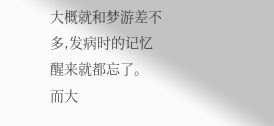大概就和梦游差不多,发病时的记忆醒来就都忘了。
而大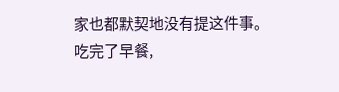家也都默契地没有提这件事。
吃完了早餐,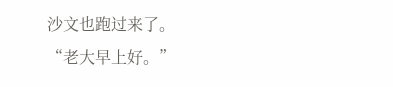沙文也跑过来了。
“老大早上好。”